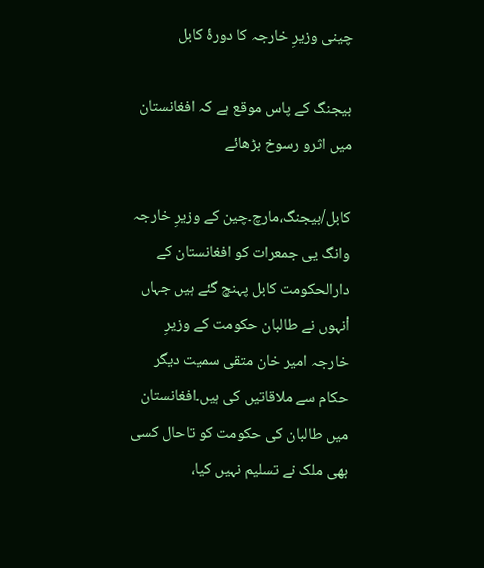چینی وزیرِ خارجہ کا دورۂ کابل

بیجنگ کے پاس موقع ہے کہ افغانستان میں اثرو رسوخ بڑھائے

کابل/بیجنگ،مارچ۔چین کے وزیرِ خارجہ وانگ یی جمعرات کو افغانستان کے دارالحکومت کابل پہنچ گئے ہیں جہاں اْنہوں نے طالبان حکومت کے وزیرِ خارجہ امیر خان متقی سمیت دیگر حکام سے ملاقاتیں کی ہیں۔افغانستان میں طالبان کی حکومت کو تاحال کسی بھی ملک نے تسلیم نہیں کیا،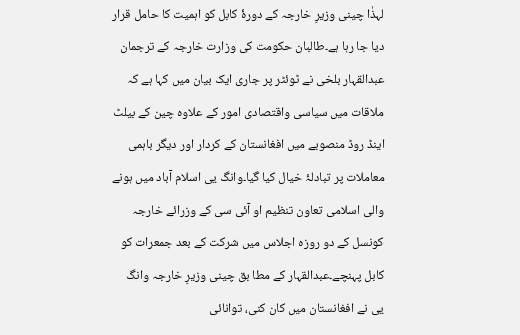لہذٰا چینی وزیرِ خارجہ کے دورۂ کابل کو اہمیت کا حامل قرار دیا جا رہا ہے۔طالبان حکومت کی وزارت خارجہ کے ترجمان عبدالقہار بلخی نے ٹوئٹر پر جاری ایک بیان میں کہا ہے کہ ملاقات میں سیاسی واقتصادی امور کے علاوہ چین کے بیلٹ اینڈ روڈ منصوبے میں افغانستان کے کردار اور دیگر باہمی معاملات پر تبادلۂ خیال کیا گیا۔وانگ یی اسلام آباد میں ہونے والی اسلامی تعاون تنظیم او آئی سی کے وزرائے خارجہ کونسل کے دو روزہ اجلاس میں شرکت کے بعد جمعرات کو کابل پہنچے۔عبدالقہار کے مطا بق چینی وزیرِ خارجہ وانگ یی نے افغانستان میں کان کنی، توانائی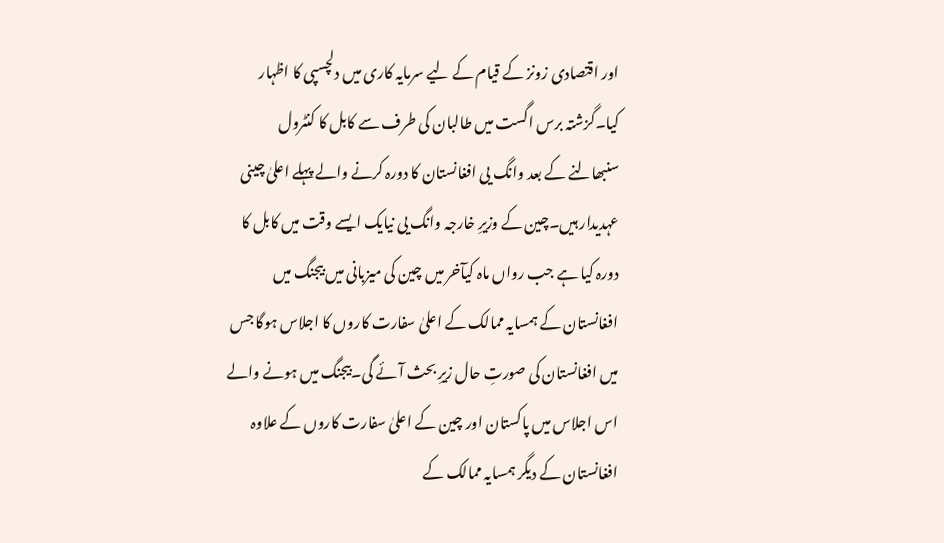اور اقتصادی زونز کے قیام کے لیے سرمایہ کاری میں دلچسپی کا اظہار کیا۔گزشتہ برس اگست میں طالبان کی طرف سے کابل کا کنٹرول سنبھالنے کے بعد وانگ یی افغانستان کا دورہ کرنے والے پہلے اعلیٰ چینی عہدیدار ہیں۔چین کے وزیرِ خارجہ وانگ یی نیایک ایسے وقت میں کابل کا دورہ کیا ہے جب رواں ماہ کیآخر میں چین کی میزبانی میں بیجنگ میں افغانستان کے ہمسایہ ممالک کے اعلیٰ سفارت کاروں کا اجلاس ہوگا جس میں افغانستان کی صورتِ حال زیرِ بحث آئے گی۔بیجنگ میں ہونے والے اس اجلاس میں پاکستان اور چین کے اعلیٰ سفارت کاروں کے علاوہ افغانستان کے دیگر ہمسایہ ممالک کے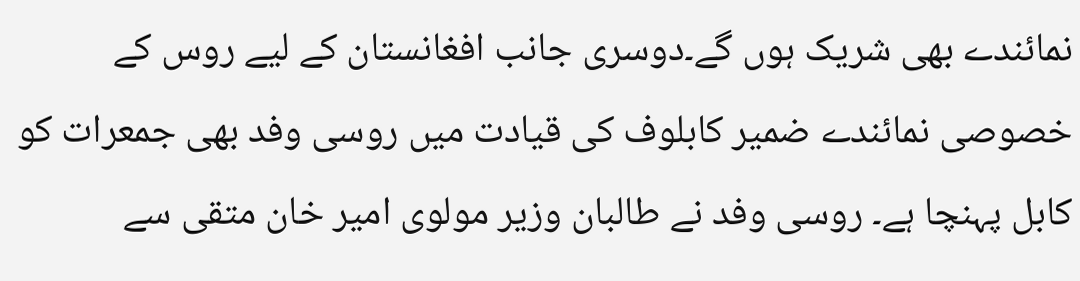نمائندے بھی شریک ہوں گے۔دوسری جانب افغانستان کے لیے روس کے خصوصی نمائندے ضمیر کابلوف کی قیادت میں روسی وفد بھی جمعرات کو کابل پہنچا ہے۔ روسی وفد نے طالبان وزیر مولوی امیر خان متقی سے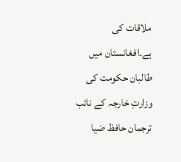ملاقات کی ہے۔افغانستان میں طالبان حکومت کی وزارتِ خارجہ کے نائب ترجمان حافظ ضیا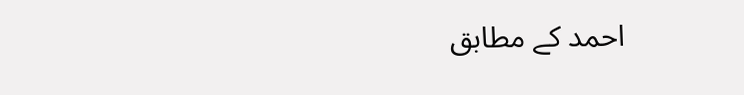احمد کے مطابق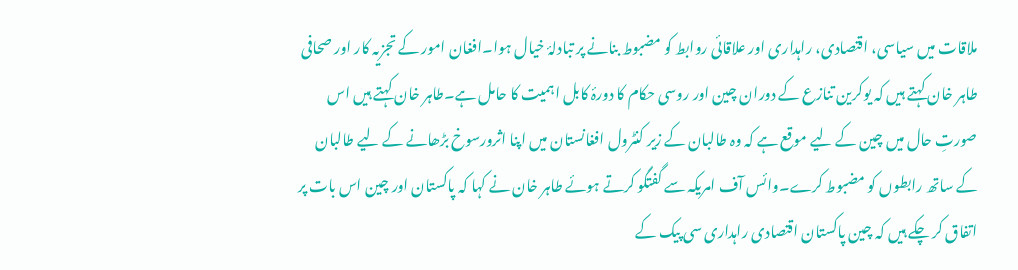ملاقات میں سیاسی، اقتصادی، راہداری اور علاقائی روابط کو مضبوط بنانے پر تبادلۂ خیال ہوا۔افغان امور کے تجزیہ کار اور صحافی طاہر خان کہتے ہیں کہ یوکرین تنازع کے دوران چین اور روسی حکام کا دورۂ کابل اہمیت کا حامل ہے۔طاہر خان کہتے ہیں اس صورتِ حال میں چین کے لیے موقع ہے کہ وہ طالبان کے زیر کنٹرول افغانستان میں اپنا اثرورسوخ بڑھانے کے لیے طالبان کے ساتھ رابطوں کو مضبوط کرے۔وائس آف امریکہ سے گفتگو کرتے ہوئے طاہر خان نے کہا کہ پاکستان اور چین اس بات پر اتفاق کر چکے ہیں کہ چین پاکستان اقتصادی راہداری سی پیک کے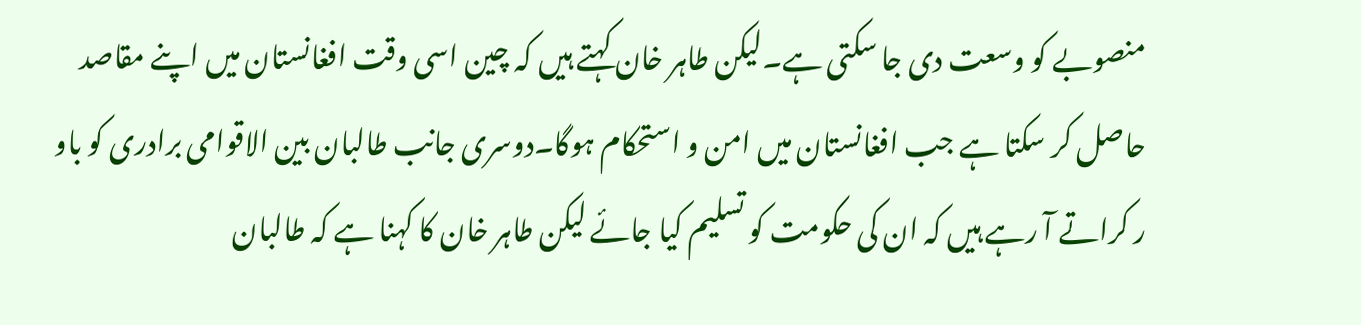منصوبے کو وسعت دی جا سکتی ہے۔لیکن طاہر خان کہتے ہیں کہ چین اسی وقت افغانستان میں اپنے مقاصد حاصل کر سکتا ہے جب افغانستان میں امن و استحکام ہوگا۔دوسری جانب طالبان بین الاقوامی برادری کو باو ر کراتے آ رہے ہیں کہ ان کی حکومت کو تسلیم کیا جائے لیکن طاہر خان کا کہنا ہے کہ طالبان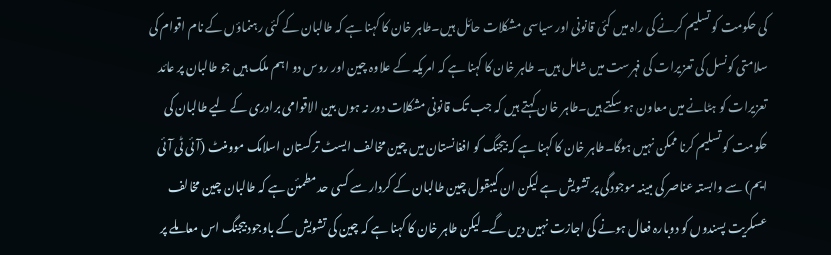کی حکومت کو تسلیم کرنے کی راہ میں کئی قانونی اور سیاسی مشکلات حائل ہیں۔طاہر خان کا کہنا ہے کہ طالبان کے کئی رہنماؤں کے نام اقوام کی سلامتی کونسل کی تعزیرات کی فہرست میں شامل ہیں۔ طاہر خان کا کہنا ہے کہ امریکہ کے علاوہ چین اور روس دو اہم ملک ہیں جو طالبان پر عائد تعزیرات کو ہٹانے میں معاون ہو سکتے ہیں۔طاہر خان کہتے ہیں کہ جب تک قانونی مشکلات دور نہ ہوں بین الاقوامی برادری کے لیے طالبان کی حکومت کو تسلیم کرنا ممکن نہیں ہوگا۔طاہر خان کا کہنا ہے کہ بیجنگ کو افغانستان میں چین مخالف ایسٹ ترکستان اسلامک موومنٹ (آئی ٹی آئی ایم) سے وابستہ عناصر کی مبینہ موجودگی پر تشویش ہے لیکن ان کیبقول چین طالبان کے کردار سے کسی حد مطمئن ہے کہ طالبان چین مخالف عسکریت پسندوں کو دوبارہ فعال ہونے کی اجازت نہیں دیں گے۔لیکن طاہر خان کا کہنا ہے کہ چین کی تشویش کے باوجود بیجنگ اس معاملے پر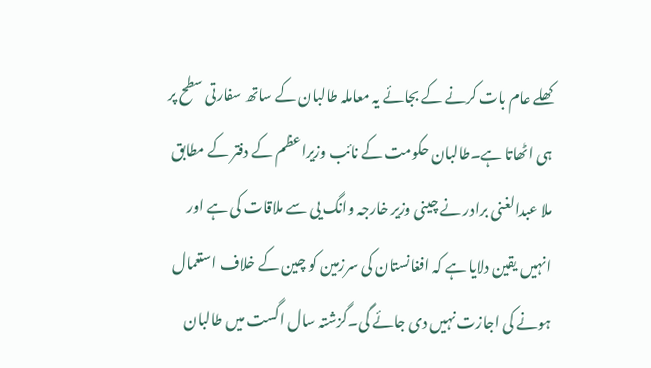کھلے عام بات کرنے کے بجائے یہ معاملہ طالبان کے ساتھ سفارتی سطح پر ہی اٹھاتا ہے۔طالبان حکومت کے نائب وزیراعظم کے دفتر کے مطابق ملا عبدالغنی برادر نے چینی وزیر خارجہ وانگ یی سے ملاقات کی ہے اور انہیں یقین دلایا ہے کہ افغانستان کی سرزمین کو چین کے خلاف استعمال ہونے کی اجازت نہیں دی جائے گی۔گزشتہ سال اگست میں طالبان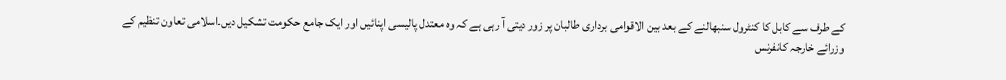کے طرف سے کابل کا کنٹرول سنبھالنے کے بعد بین الاقوامی برداری طالبان پر زور دیتی آ رہی ہے کہ وہ معتدل پالیسی اپنائیں اور ایک جامع حکومت تشکیل دیں۔اسلامی تعاون تنظیم کے وزرائے خارجہ کانفرنس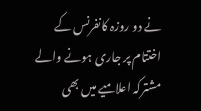نے دو روزہ کانفرنس کے اختتام پر جاری ہونے والے مشترکہ اعلامیے میں بھی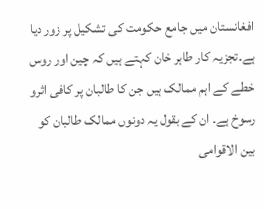افغانستان میں جامع حکومت کی تشکیل پر زور دیا ہے۔تجزیہ کار طاہر خان کہتے ہیں کہ چین اور روس خطے کے اہم ممالک ہیں جن کا طالبان پر کافی اثرو رسوخ ہے۔ ان کے بقول یہ دونوں ممالک طالبان کو بین الاقوامی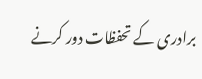برادری کے تحفظات دور کرنے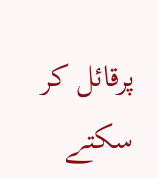پرقائل کر سکتے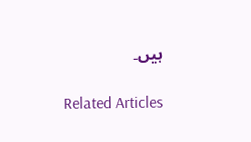ہیں۔

Related Articles